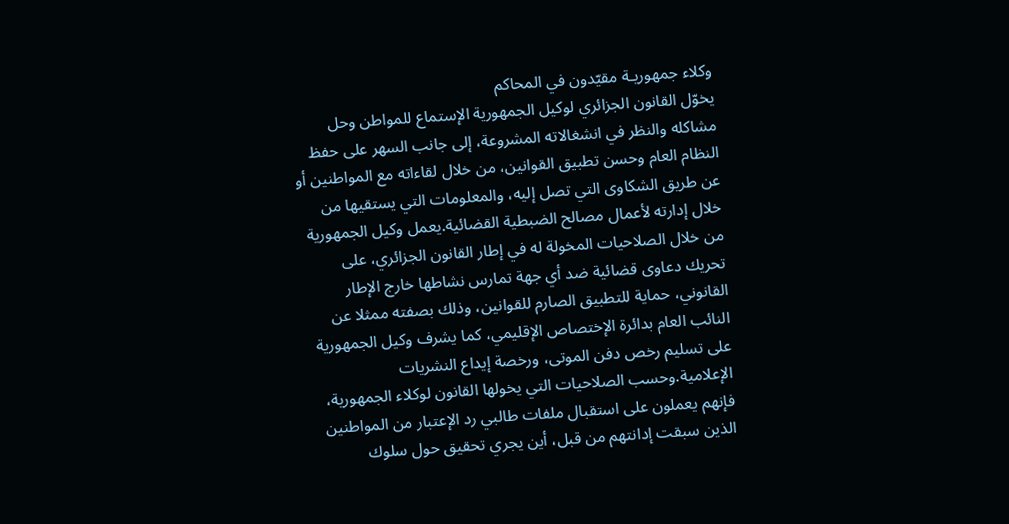وكلاء جمهوريـة مقيّدون في المحاكم
يخوّل القانون الجزائري لوكيل الجمهورية الإستماع للمواطن وحل مشاكله والنظر في انشغالاته المشروعة، إلى جانب السهر على حفظ النظام العام وحسن تطبيق القوانين، من خلال لقاءاته مع المواطنين أو عن طريق الشكاوى التي تصل إليه، والمعلومات التي يستقيها من خلال إدارته لأعمال مصالح الضبطية القضائية.يعمل وكيل الجمهورية من خلال الصلاحيات المخولة له في إطار القانون الجزائري، على تحريك دعاوى قضائية ضد أي جهة تمارس نشاطها خارج الإطار القانوني، حماية للتطبيق الصارم للقوانين، وذلك بصفته ممثلا عن النائب العام بدائرة الإختصاص الإقليمي، كما يشرف وكيل الجمهورية على تسليم رخص دفن الموتى، ورخصة إيداع النشريات الإعلامية.وحسب الصلاحيات التي يخولها القانون لوكلاء الجمهورية، فإنهم يعملون على استقبال ملفات طالبي رد الإعتبار من المواطنين الذين سبقت إدانتهم من قبل، أين يجري تحقيق حول سلوك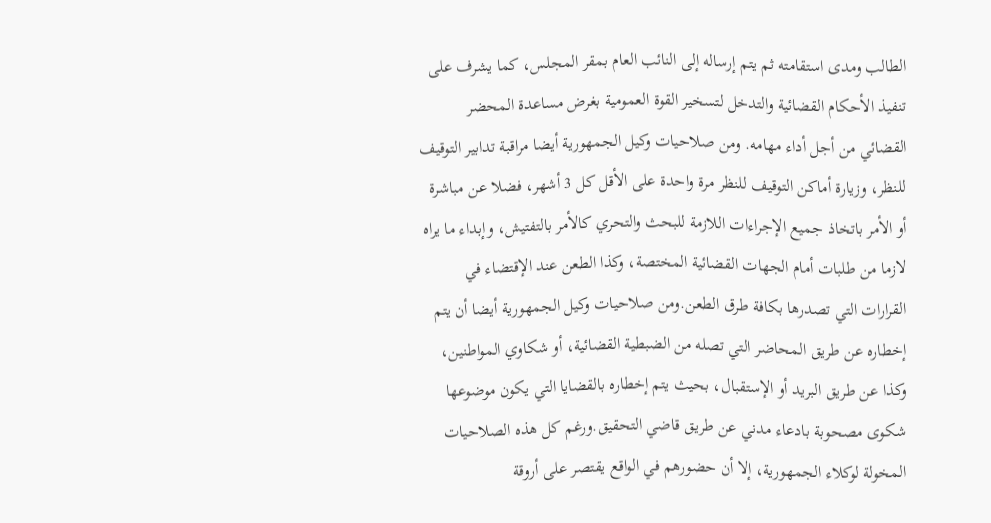الطالب ومدى استقامته ثم يتم إرساله إلى النائب العام بمقر المجلس، كما يشرف على تنفيذ الأحكام القضائية والتدخل لتسخير القوة العمومية بغرض مساعدة المحضر القضائي من أجل أداء مهامه. ومن صلاحيات وكيل الجمهورية أيضا مراقبة تدابير التوقيف للنظر، وزيارة أماكن التوقيف للنظر مرة واحدة على الأقل كل 3 أشهر، فضلا عن مباشرة أو الأمر باتخاذ جميع الإجراءات اللازمة للبحث والتحري كالأمر بالتفتيش، وإبداء ما يراه لازما من طلبات أمام الجهات القضائية المختصة، وكذا الطعن عند الإقتضاء في القرارات التي تصدرها بكافة طرق الطعن.ومن صلاحيات وكيل الجمهورية أيضا أن يتم إخطاره عن طريق المحاضر التي تصله من الضبطية القضائية، أو شكاوي المواطنين، وكذا عن طريق البريد أو الإستقبال، بحيث يتم إخطاره بالقضايا التي يكون موضوعها شكوى مصحوبة بادعاء مدني عن طريق قاضي التحقيق.ورغم كل هذه الصلاحيات المخولة لوكلاء الجمهورية، إلا أن حضورهم في الواقع يقتصر على أروقة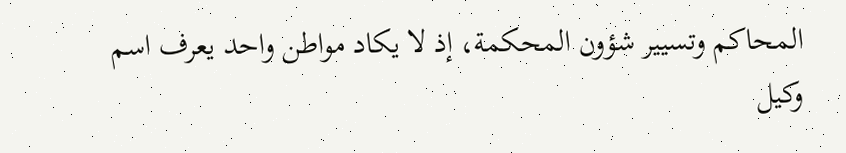المحاكم وتسيير شؤون المحكمة، إذ لا يكاد مواطن واحد يعرف اسم وكيل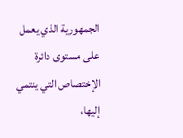الجمهورية الذي يعمل على مستوى دائرة الإختصاص التي ينتمي إليها،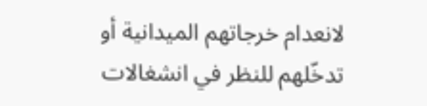لانعدام خرجاتهم الميدانية أو تدخّلهم للنظر في انشغالات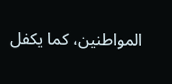المواطنين، كما يكفل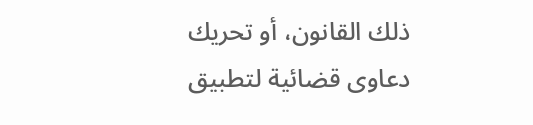ذلك القانون، أو تحريك دعاوى قضائية لتطبيق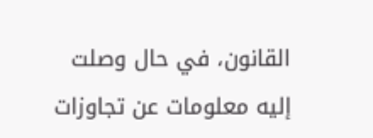القانون، في حال وصلت إليه معلومات عن تجاوزات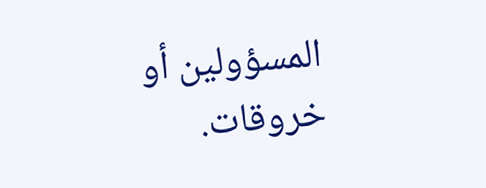المسؤولين أو خروقات.